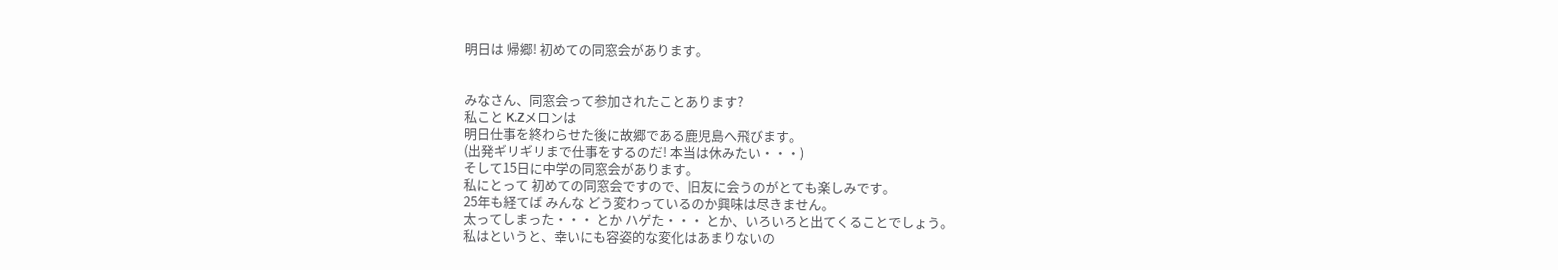明日は 帰郷! 初めての同窓会があります。


みなさん、同窓会って参加されたことあります?
私こと K.Zメロンは
明日仕事を終わらせた後に故郷である鹿児島へ飛びます。
(出発ギリギリまで仕事をするのだ! 本当は休みたい・・・)
そして15日に中学の同窓会があります。
私にとって 初めての同窓会ですので、旧友に会うのがとても楽しみです。
25年も経てば みんな どう変わっているのか興味は尽きません。
太ってしまった・・・ とか ハゲた・・・ とか、いろいろと出てくることでしょう。
私はというと、幸いにも容姿的な変化はあまりないの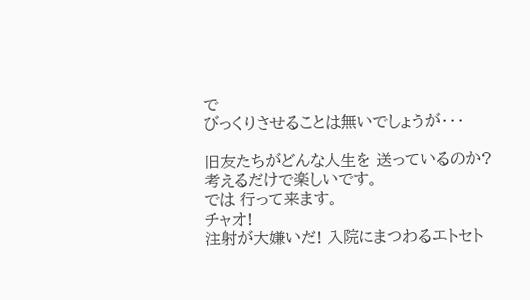で
びっくりさせることは無いでしょうが・・・

旧友たちがどんな人生を 送っているのか?
考えるだけで楽しいです。
では 行って来ます。
チャオ!
注射が大嫌いだ! 入院にまつわるエトセト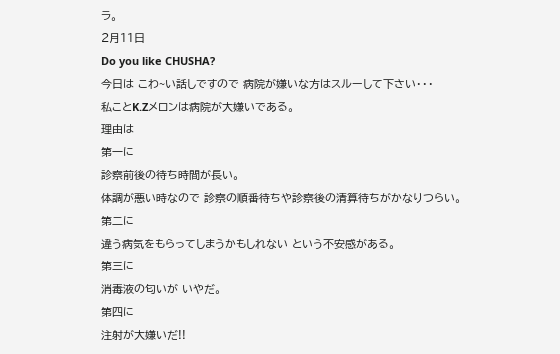ラ。
2月11日
Do you like CHUSHA?
今日は こわ~い話しですので 病院が嫌いな方はスルーして下さい・・・
私ことK.Zメロンは病院が大嫌いである。
理由は
第一に
診察前後の待ち時間が長い。
体調が悪い時なので 診察の順番待ちや診察後の清算待ちがかなりつらい。
第二に
違う病気をもらってしまうかもしれない という不安感がある。
第三に
消毒液の匂いが いやだ。
第四に
注射が大嫌いだ!!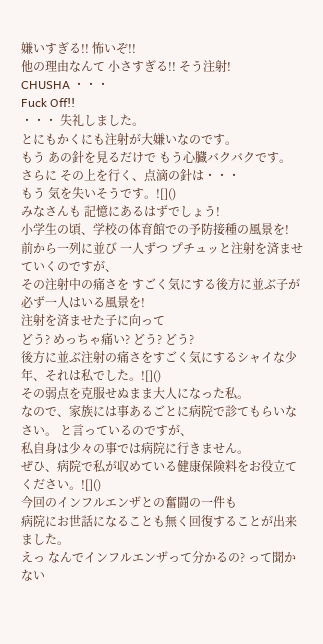嫌いすぎる!! 怖いぞ!!
他の理由なんて 小さすぎる!! そう注射!
CHUSHA ・・・
Fuck Off!!
・・・ 失礼しました。
とにもかくにも注射が大嫌いなのです。
もう あの針を見るだけで もう心臓バクバクです。
さらに その上を行く、点滴の針は・・・
もう 気を失いそうです。![]()
みなさんも 記憶にあるはずでしょう!
小学生の頃、学校の体育館での予防接種の風景を!
前から一列に並び 一人ずつ プチュッと注射を済ませていくのですが、
その注射中の痛さを すごく気にする後方に並ぶ子が必ず一人はいる風景を!
注射を済ませた子に向って
どう? めっちゃ痛い? どう? どう?
後方に並ぶ注射の痛さをすごく気にするシャイな少年、それは私でした。![]()
その弱点を克服せぬまま大人になった私。
なので、家族には事あるごとに病院で診てもらいなさい。 と言っているのですが、
私自身は少々の事では病院に行きません。
ぜひ、病院で私が収めている健康保険料をお役立てください。![]()
今回のインフルエンザとの奮闘の一件も
病院にお世話になることも無く回復することが出来ました。
えっ なんでインフルエンザって分かるの? って聞かない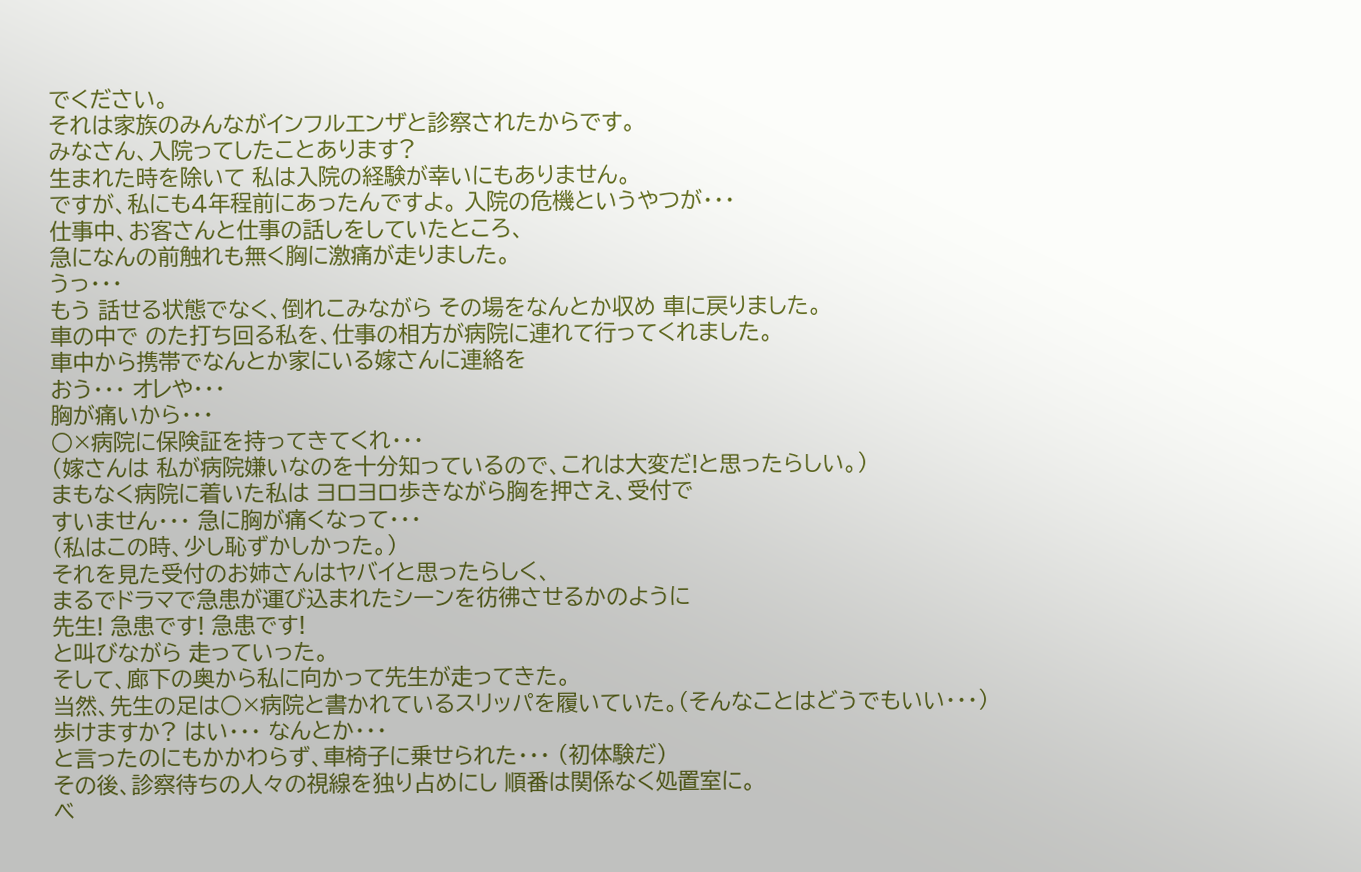でください。
それは家族のみんながインフルエンザと診察されたからです。
みなさん、入院ってしたことあります?
生まれた時を除いて 私は入院の経験が幸いにもありません。
ですが、私にも4年程前にあったんですよ。 入院の危機というやつが・・・
仕事中、お客さんと仕事の話しをしていたところ、
急になんの前触れも無く胸に激痛が走りました。
うっ・・・
もう 話せる状態でなく、倒れこみながら その場をなんとか収め 車に戻りました。
車の中で のた打ち回る私を、仕事の相方が病院に連れて行ってくれました。
車中から携帯でなんとか家にいる嫁さんに連絡を
おう・・・ オレや・・・
胸が痛いから・・・
○×病院に保険証を持ってきてくれ・・・
(嫁さんは 私が病院嫌いなのを十分知っているので、これは大変だ!と思ったらしい。)
まもなく病院に着いた私は ヨロヨロ歩きながら胸を押さえ、受付で
すいません・・・ 急に胸が痛くなって・・・
(私はこの時、少し恥ずかしかった。)
それを見た受付のお姉さんはヤバイと思ったらしく、
まるでドラマで急患が運び込まれたシーンを彷彿させるかのように
先生! 急患です! 急患です!
と叫びながら 走っていった。
そして、廊下の奥から私に向かって先生が走ってきた。
当然、先生の足は○×病院と書かれているスリッパを履いていた。(そんなことはどうでもいい・・・)
歩けますか? はい・・・ なんとか・・・
と言ったのにもかかわらず、車椅子に乗せられた・・・ (初体験だ)
その後、診察待ちの人々の視線を独り占めにし 順番は関係なく処置室に。
ベ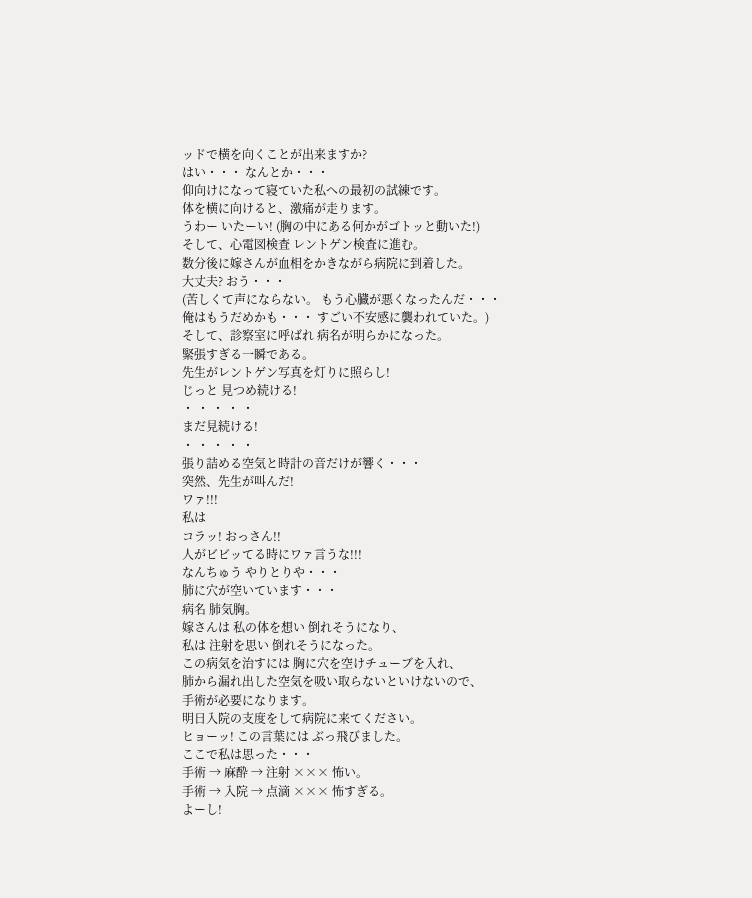ッドで横を向くことが出来ますか?
はい・・・ なんとか・・・
仰向けになって寝ていた私への最初の試練です。
体を横に向けると、激痛が走ります。
うわー いたーい! (胸の中にある何かがゴトッと動いた!)
そして、心電図検査 レントゲン検査に進む。
数分後に嫁さんが血相をかきながら病院に到着した。
大丈夫? おう・・・
(苦しくて声にならない。 もう心臓が悪くなったんだ・・・
俺はもうだめかも・・・ すごい不安感に襲われていた。)
そして、診察室に呼ばれ 病名が明らかになった。
緊張すぎる一瞬である。
先生がレントゲン写真を灯りに照らし!
じっと 見つめ続ける!
・ ・ ・ ・ ・
まだ見続ける!
・ ・ ・ ・ ・
張り詰める空気と時計の音だけが響く・・・
突然、先生が叫んだ!
ワァ!!!
私は
コラッ! おっさん!!
人がビビッてる時にワァ言うな!!!
なんちゅう やりとりや・・・
肺に穴が空いています・・・
病名 肺気胸。
嫁さんは 私の体を想い 倒れそうになり、
私は 注射を思い 倒れそうになった。
この病気を治すには 胸に穴を空けチューブを入れ、
肺から漏れ出した空気を吸い取らないといけないので、
手術が必要になります。
明日入院の支度をして病院に来てください。
ヒョーッ! この言葉には ぶっ飛びました。
ここで私は思った・・・
手術 → 麻酔 → 注射 ××× 怖い。
手術 → 入院 → 点滴 ××× 怖すぎる。
よーし!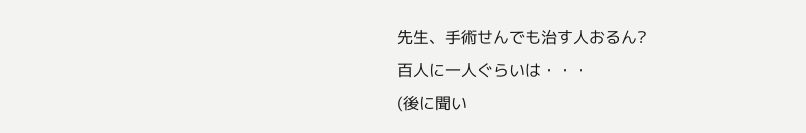先生、手術せんでも治す人おるん?
百人に一人ぐらいは・・・
(後に聞い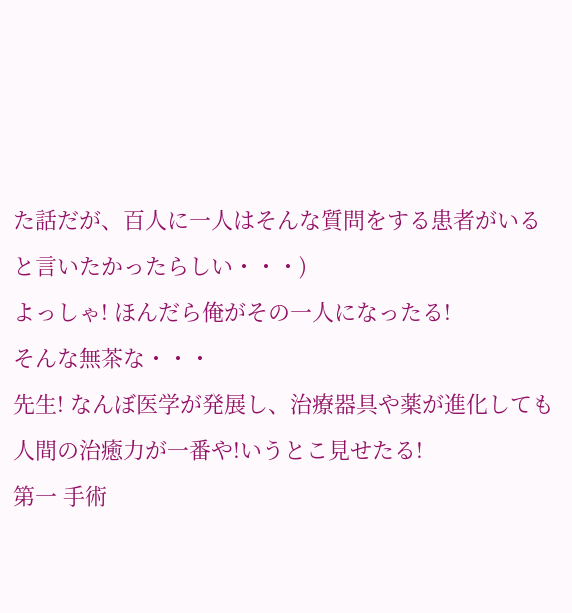た話だが、百人に一人はそんな質問をする患者がいると言いたかったらしい・・・)
よっしゃ! ほんだら俺がその一人になったる!
そんな無茶な・・・
先生! なんぼ医学が発展し、治療器具や薬が進化しても
人間の治癒力が一番や!いうとこ見せたる!
第一 手術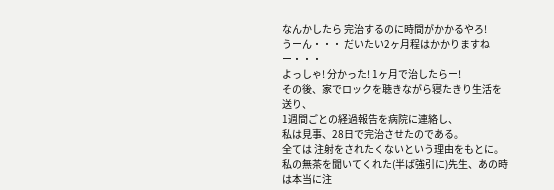なんかしたら 完治するのに時間がかかるやろ!
うーん・・・ だいたい2ヶ月程はかかりますねー・・・
よっしゃ! 分かった! 1ヶ月で治したらー!
その後、家でロックを聴きながら寝たきり生活を送り、
1週間ごとの経過報告を病院に連絡し、
私は見事、28日で完治させたのである。
全ては 注射をされたくないという理由をもとに。
私の無茶を聞いてくれた(半ば強引に)先生、あの時は本当に注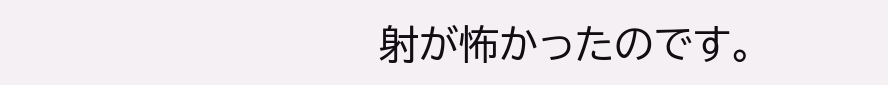射が怖かったのです。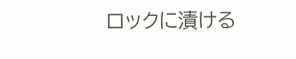ロックに漬ける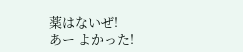薬はないぜ!
あー よかった!